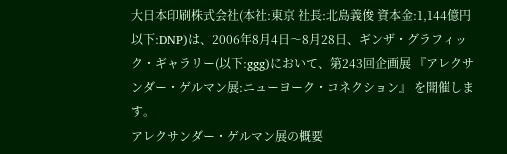大日本印刷株式会社(本社:東京 社長:北島義俊 資本金:1,144億円以下:DNP)は、2006年8月4日〜8月28日、ギンザ・グラフィック・ギャラリー(以下:ggg)において、第243回企画展 『アレクサンダー・ゲルマン展:ニューヨーク・コネクション』 を開催します。
アレクサンダー・ゲルマン展の概要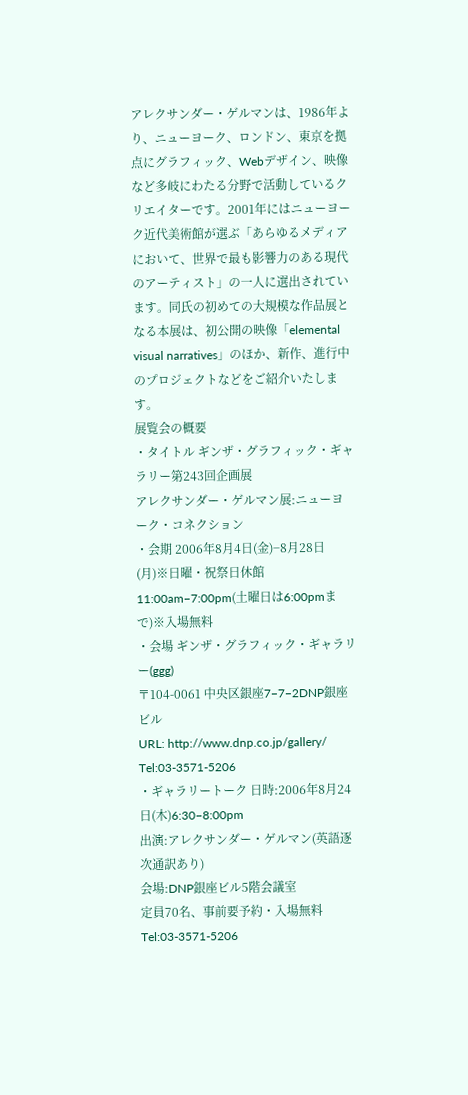アレクサンダー・ゲルマンは、1986年より、ニューヨーク、ロンドン、東京を拠点にグラフィック、Webデザイン、映像など多岐にわたる分野で活動しているクリエイターです。2001年にはニューヨーク近代美術館が選ぶ「あらゆるメディアにおいて、世界で最も影響力のある現代のアーティスト」の一人に選出されています。同氏の初めての大規模な作品展となる本展は、初公開の映像「elemental visual narratives」のほか、新作、進行中のプロジェクトなどをご紹介いたします。
展覧会の概要
・タイトル ギンザ・グラフィック・ギャラリー第243回企画展
アレクサンダー・ゲルマン展:ニューヨーク・コネクション
・会期 2006年8月4日(金)−8月28日(月)※日曜・祝祭日休館
11:00am−7:00pm(土曜日は6:00pmまで)※入場無料
・会場 ギンザ・グラフィック・ギャラリー(ggg)
〒104-0061 中央区銀座7−7−2DNP銀座ビル
URL: http://www.dnp.co.jp/gallery/
Tel:03-3571-5206
・ギャラリートーク 日時:2006年8月24日(木)6:30−8:00pm
出演:アレクサンダー・ゲルマン(英語逐次通訳あり)
会場:DNP銀座ビル5階会議室
定員70名、事前要予約・入場無料
Tel:03-3571-5206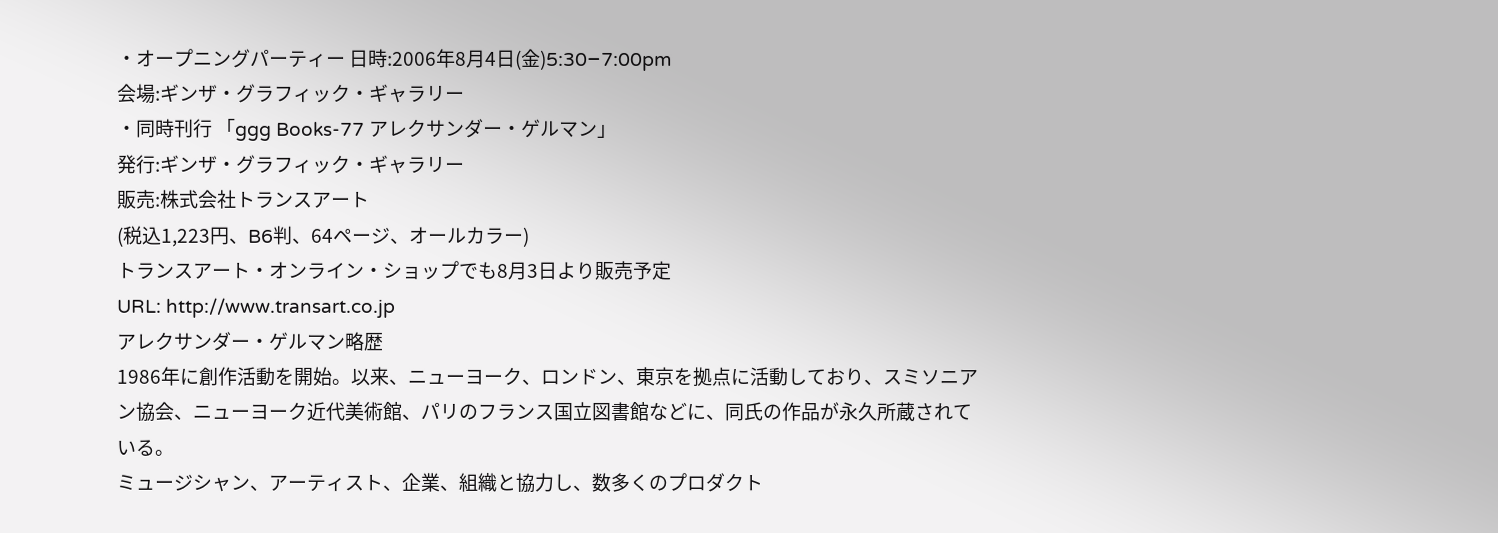・オープニングパーティー 日時:2006年8月4日(金)5:30−7:00pm
会場:ギンザ・グラフィック・ギャラリー
・同時刊行 「ggg Books-77 アレクサンダー・ゲルマン」
発行:ギンザ・グラフィック・ギャラリー
販売:株式会社トランスアート
(税込1,223円、B6判、64ページ、オールカラー)
トランスアート・オンライン・ショップでも8月3日より販売予定
URL: http://www.transart.co.jp
アレクサンダー・ゲルマン略歴
1986年に創作活動を開始。以来、ニューヨーク、ロンドン、東京を拠点に活動しており、スミソニアン協会、ニューヨーク近代美術館、パリのフランス国立図書館などに、同氏の作品が永久所蔵されている。
ミュージシャン、アーティスト、企業、組織と協力し、数多くのプロダクト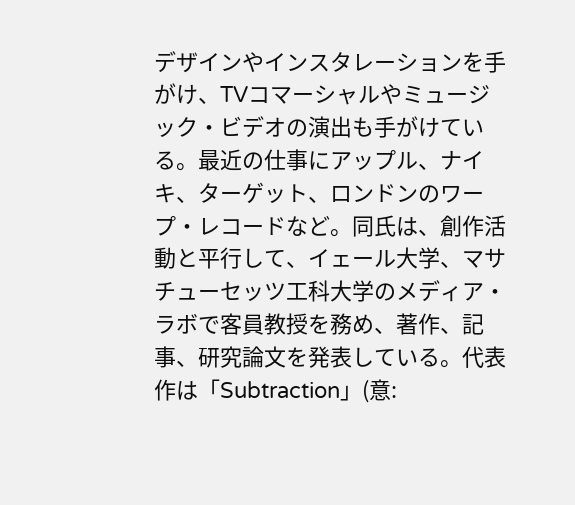デザインやインスタレーションを手がけ、TVコマーシャルやミュージック・ビデオの演出も手がけている。最近の仕事にアップル、ナイキ、ターゲット、ロンドンのワープ・レコードなど。同氏は、創作活動と平行して、イェール大学、マサチューセッツ工科大学のメディア・ラボで客員教授を務め、著作、記事、研究論文を発表している。代表作は「Subtraction」(意: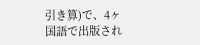引き算)で、4ヶ国語で出版され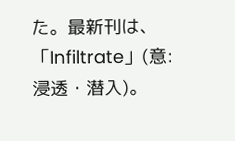た。最新刊は、「Infiltrate」(意:浸透・潜入)。